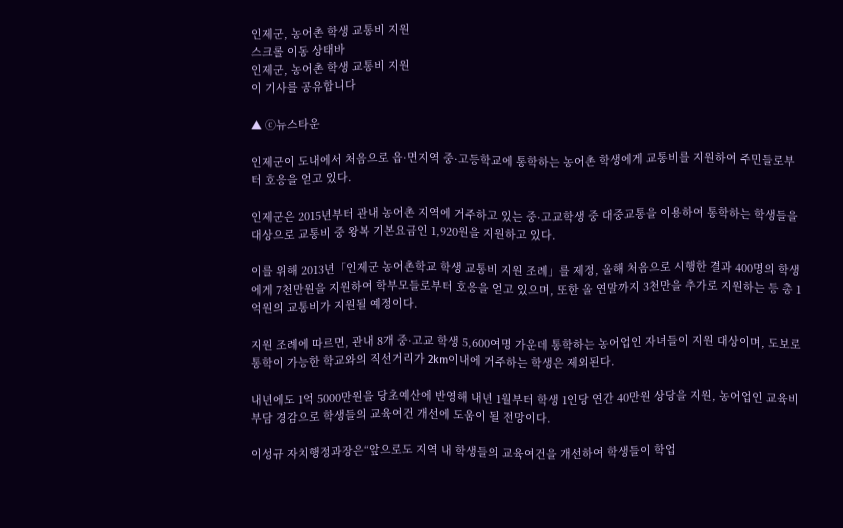인제군, 농어촌 학생 교통비 지원
스크롤 이동 상태바
인제군, 농어촌 학생 교통비 지원
이 기사를 공유합니다

▲ ⓒ뉴스타운

인제군이 도내에서 처음으로 읍·면지역 중·고등학교에 통학하는 농어촌 학생에게 교통비를 지원하여 주민들로부터 호응을 얻고 있다.

인제군은 2015년부터 관내 농어촌 지역에 거주하고 있는 중·고교학생 중 대중교통을 이용하여 통학하는 학생들을 대상으로 교통비 중 왕복 기본요금인 1,920원을 지원하고 있다.

이를 위해 2013년「인제군 농어촌학교 학생 교통비 지원 조례」를 제정, 올해 처음으로 시행한 결과 400명의 학생에게 7천만원을 지원하여 학부모들로부터 호응을 얻고 있으며, 또한 올 연말까지 3천만을 추가로 지원하는 등 총 1억원의 교통비가 지원될 예정이다.

지원 조례에 따르면, 관내 8개 중·고교 학생 5,600여명 가운데 통학하는 농어업인 자녀들이 지원 대상이며, 도보로 통학이 가능한 학교와의 직선거리가 2km이내에 거주하는 학생은 제외된다.

내년에도 1억 5000만원을 당초예산에 반영해 내년 1월부터 학생 1인당 연간 40만원 상당을 지원, 농어업인 교육비 부담 경감으로 학생들의 교육여건 개선에 도움이 될 전망이다.

이성규 자치행정과장은“앞으로도 지역 내 학생들의 교육여건을 개선하여 학생들이 학업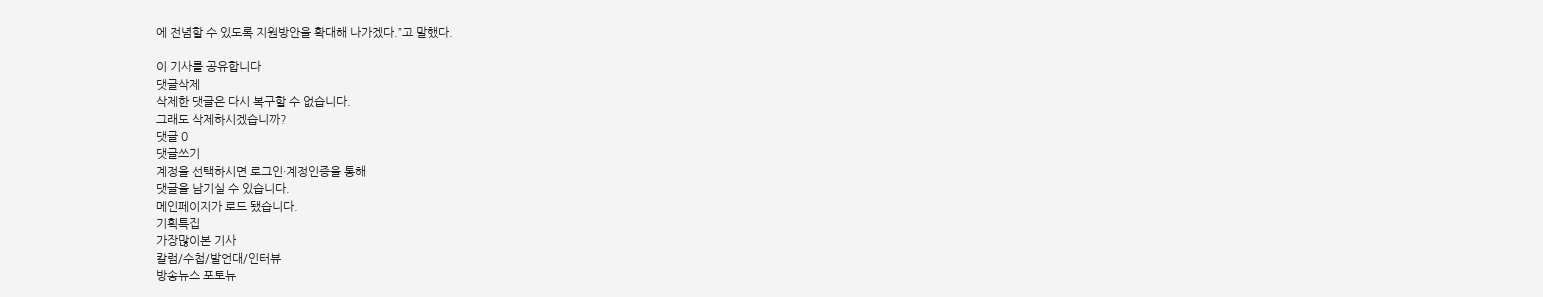에 전념할 수 있도록 지원방안을 확대해 나가겠다.”고 말했다.

이 기사를 공유합니다
댓글삭제
삭제한 댓글은 다시 복구할 수 없습니다.
그래도 삭제하시겠습니까?
댓글 0
댓글쓰기
계정을 선택하시면 로그인·계정인증을 통해
댓글을 남기실 수 있습니다.
메인페이지가 로드 됐습니다.
기획특집
가장많이본 기사
칼럼/수첩/발언대/인터뷰
방송뉴스 포토뉴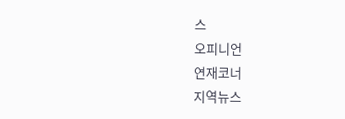스
오피니언
연재코너
지역뉴스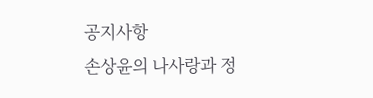공지사항
손상윤의 나사랑과 정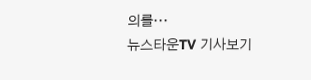의를···
뉴스타운TV 기사보기